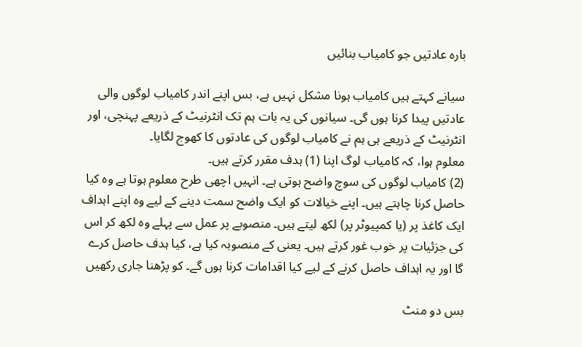بارہ عادتیں جو کامیاب بنائیں

سیانے کہتے ہیں کامیاب ہونا مشکل نہیں ہے، بس اپنے اندر کامیاب لوگوں والی عادتیں پیدا کرنا ہوں گی۔ سیانوں کی یہ بات ہم تک انٹرنیٹ کے ذریعے پہنچی، اور انٹرنیٹ کے ذریعے ہی ہم نے کامیاب لوگوں کی عادتوں کا کھوج لگایا۔
معلوم ہوا، کہ کامیاب لوگ اپنا (1) ہدف مقرر کرتے ہیں۔
(2) کامیاب لوگوں کی سوچ واضح ہوتی ہے۔ انہیں اچھی طرح معلوم ہوتا ہے وہ کیا حاصل کرنا چاہتے ہیں۔ اپنے خیالات کو ایک واضح سمت دینے کے لیے وہ اپنے اہداف ایک کاغذ پر (یا کمپیوٹر پر) لکھ لیتے ہیں۔ منصوبے پر عمل سے پہلے وہ لکھ کر اس کی جزئیات پر خوب غور کرتے ہیں۔ یعنی کے منصوبہ کیا ہے، کیا ہدف حاصل کرے گا اور یہ اہداف حاصل کرنے کے لیے کیا اقدامات کرنا ہوں گے۔ کو پڑھنا جاری رکھیں

بس دو منٹ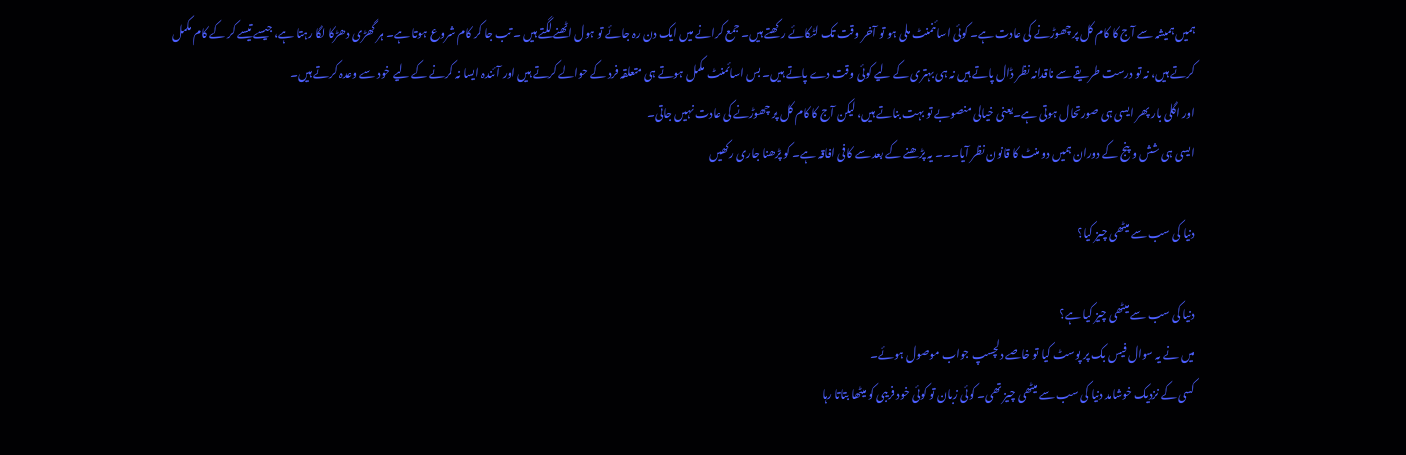ہمیں ہمیشہ سے آج کا کام کل پر چھوڑنے کی عادت ہے۔ کوئی اسائنمنٹ ملی ہو تو آخر وقت تک لٹکائے رکھتے ہیں۔ جمع کرانے میں ایک دن رہ جائے تو ہول اٹھنے لگتے ہیں ۔ تب جا کر کام شروع ہوتا ہے۔ ہر گھڑی دھڑکا لگا رہتا ہے، جیسے تیسے کر کے کام مکمل کرتے ہیں، نہ تو درست طریقے سے ناقدانہ نظر ڈال پاتے ہیں نہ ہی بہتری کے لیے کوئی وقت دے پاتے ہیں۔ بس اسائمنٹ مکمل ہوتے ہی متعلقہ فرد کے حوالے کرتے ہیں اور آئندہ ایسا نہ کرنے کے لیے خود سے وعدہ کرتے ہیں۔
اور اگلی بار پھر ایسی ہی صورتحال ہوتی ہے۔یعنی خیالی منصوبے تو بہت بناتے ہیں، لیکن آج کا کام کل پر چھوڑنے کی عادت نہیں جاتی۔
ایسی ہی شش و پنج کے دوران ہمیں دو منٹ کا قانون نظر آیا۔۔۔ یہ پڑھنے کے بعد سے کافی افاقہ ہے۔ کو پڑھنا جاری رکھیں

دنیا کی سب سے میٹھی چیز کیا؟

دنیا کی سب سے میٹھی چیز کیا ہے؟
میں نے یہ سوال فیس بک پر پوسٹ کیا تو خاصے دلچسپ جواب موصول ہوئے۔
کسی کے نزدیک خوشامد دنیا کی سب سے میٹھی چیز تھی۔ کوئی زبان تو کوئی خود فریبی کو میٹھا بتاتا رہا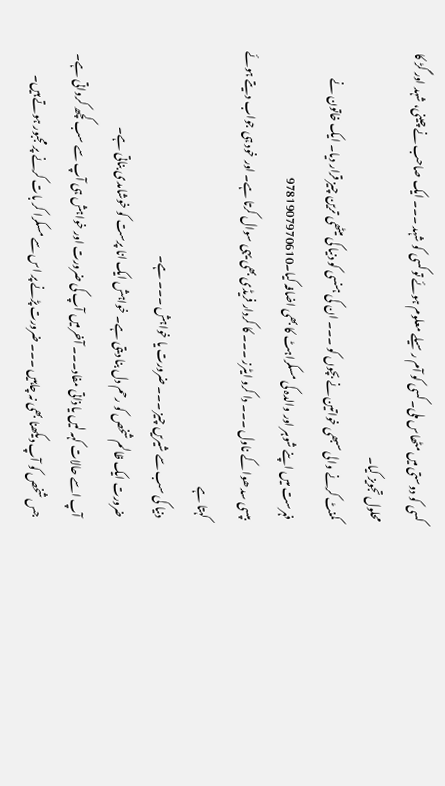کسی کو دوستی میں مٹھاس ملی۔کسی کو آم رسیلے معلوم ہوئے تو کسی کو شہد ۔۔۔ ایک صاحب نے چینی، شہد اور گڑ کا محلول تجویز کیا۔
کمنٹ کرنے والی سبھی خواتین نے بچوں کو ۔۔۔ ان کی ہنسی کو دنیا کی میٹھی ترین چیز قرار دیا۔ ایک خاتون نے فہرست میں اپنے شوہر اور والدہ کی مسکراہٹ کا بھی اضافہ کیا۔9781907970610
بپسی سدھوا کے ناول ۔۔۔ دا کرو ایٹرز ۔۔۔ کا کردار فریڈی بھی یہی سوال کرتا ہے۔ اور خود ہی جواب دیتے ہوئے کہتا ہے
دنیا کی سب سے شیریں چیز ۔۔۔ ضرورت یا خواہش ۔۔۔ ہے۔
ضرورت ایک ظالم شخص کو رحم دل بنا دیتی ہے۔ خواہش ایک انا پرست کو خوشامدی بناتی ہے۔
آپ اسے حالات کہہ لیں یا ذاتی مفاد۔۔۔ آخر میں آپ کی ضرورت اور خواہش ہی آپ سے سب کچھ کرواتی ہے۔
جس شخص کو آپ دیکھنا بھی نہ چاہیں ۔۔۔ ضرورت پڑنے پر اس سے مسکرا کر بات کرنے پر مجبور ہوتے ہیں۔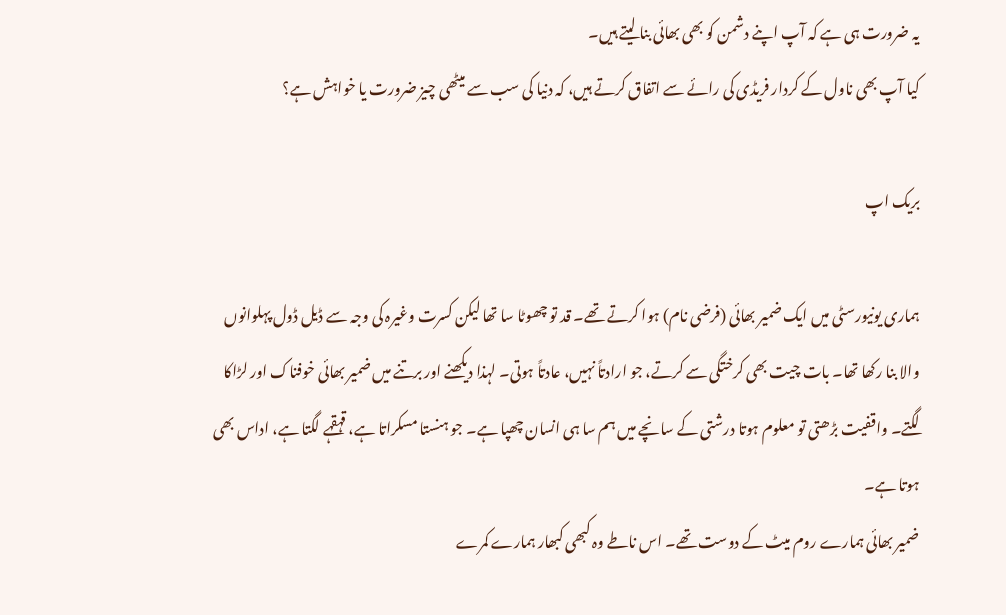یہ ضرورت ہی ہے کہ آپ اپنے دشمن کو بھی بھائی بنا لیتے ہیں۔
کیا آپ بھی ناول کے کردار فریڈی کی رائے سے اتفاق کرتے ہیں، کہ دنیا کی سب سے میٹھی چیز ضرورت یا خواہش ہے؟

بریک اپ

ہماری یونیورسٹی میں ایک ضمیر بھائی (فرضی نام) ہوا کرتے تھے۔ قد تو چھوٹا سا تھا لیکن کسرت وغیرہ کی وجہ سے ڈیل ڈول پہلوانوں والا بنا رکھا تھا۔ بات چیت بھی کرختگی سے کرتے، جو ارادتاً نہیں، عادتاً ہوتی۔ لہذا دیکھنے اور برتنے میں ضمیر بھائی خوفناک اور لڑاکا لگتے۔ واقفیت بڑھتی تو معلوم ہوتا درشتی کے سانچے میں ہم سا ہی انسان چھپا ہے۔ جو ہنستا مسکراتا ہے، قہقہے لگتا ہے، اداس بھی ہوتا ہے۔
ضمیر بھائی ہمارے روم میٹ کے دوست تھے۔ اس ناطے وہ کبھی کبھار ہمارے کمرے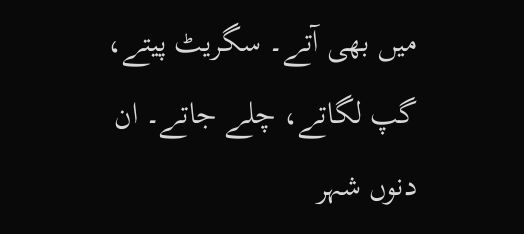میں بھی آتے۔ سگریٹ پیتے، گپ لگاتے، چلے جاتے۔ ان دنوں شہر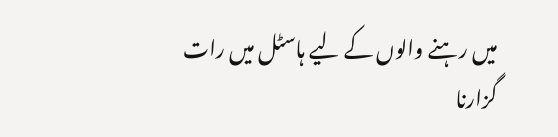میں رہنے والوں کے لیے ہاسٹل میں رات گزارنا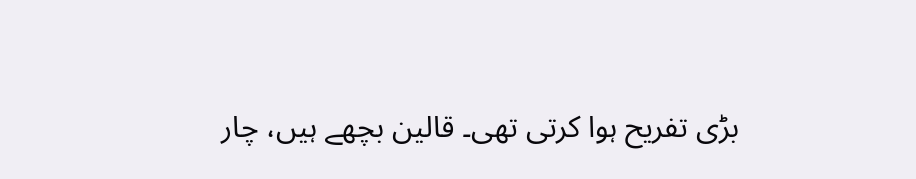بڑی تفریح ہوا کرتی تھی۔ قالین بچھے ہیں، چار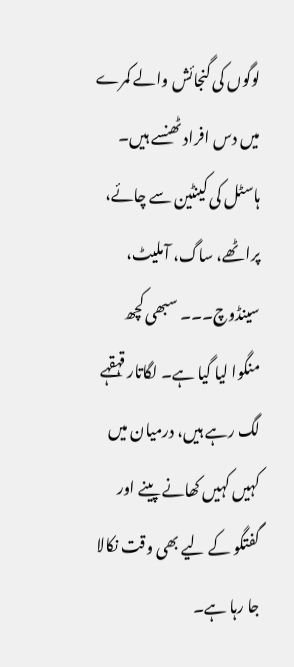لوگوں کی گنجائش والے کمرے میں دس افراد ٹھنسے ہیں۔ ہاسٹل کی کینٹین سے چائے، پراٹھے، ساگ، آملیٹ، سینڈوچ۔۔۔ سبھی کچھ منگوا لیا گیا ہے۔ لگاتار قہقہے لگ رہے ہیں، درمیان میں کہیں کہیں کھانے پینے اور گفتگو کے لیے بھی وقت نکالا جا رہا ہے۔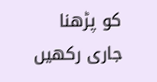کو پڑھنا جاری رکھیں